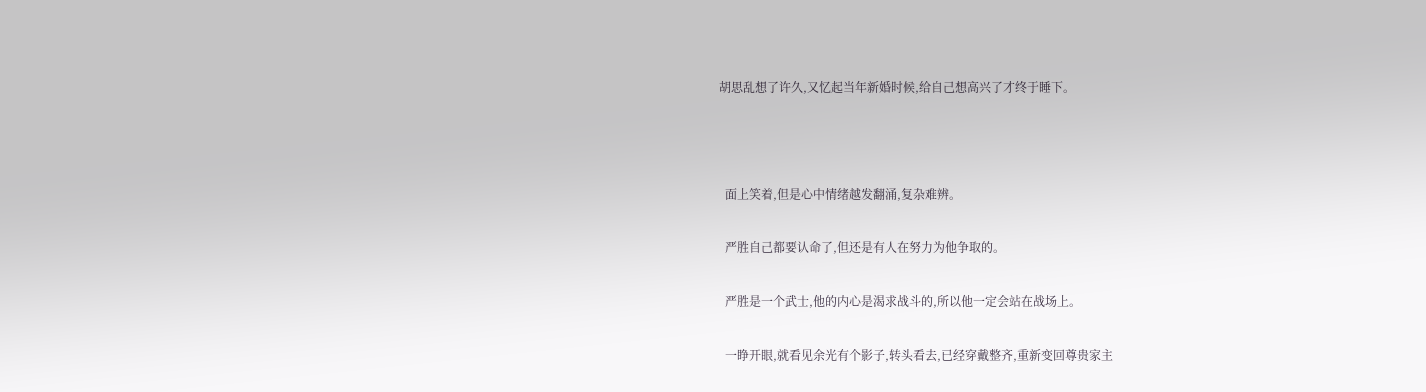胡思乱想了许久,又忆起当年新婚时候,给自己想高兴了才终于睡下。



  面上笑着,但是心中情绪越发翻涌,复杂难辨。

  严胜自己都要认命了,但还是有人在努力为他争取的。

  严胜是一个武士,他的内心是渴求战斗的,所以他一定会站在战场上。

  一睁开眼,就看见余光有个影子,转头看去,已经穿戴整齐,重新变回尊贵家主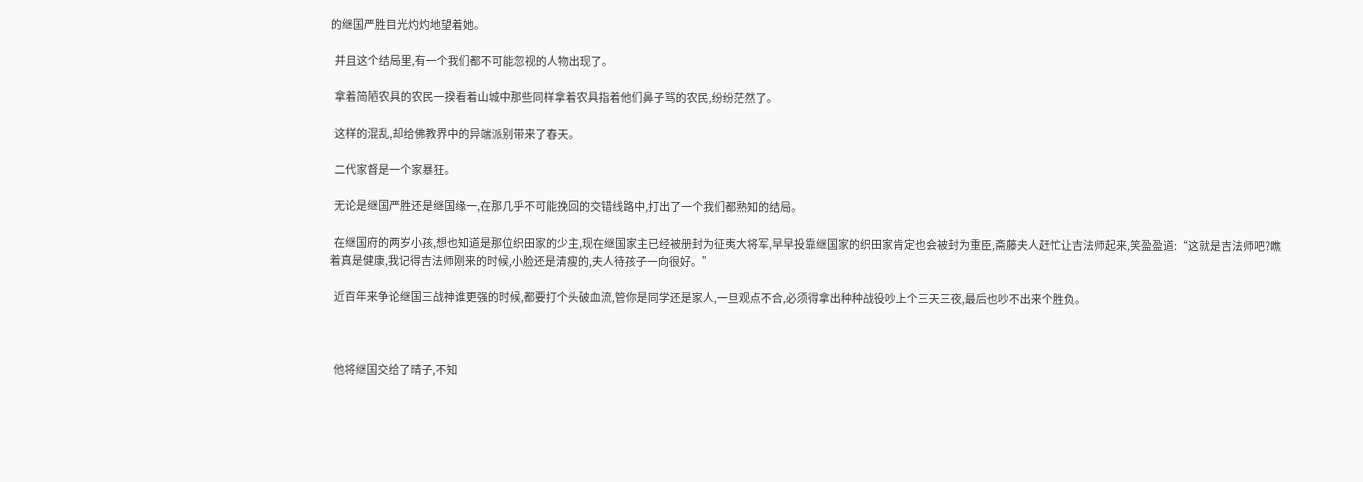的继国严胜目光灼灼地望着她。

  并且这个结局里,有一个我们都不可能忽视的人物出现了。

  拿着简陋农具的农民一揆看着山城中那些同样拿着农具指着他们鼻子骂的农民,纷纷茫然了。

  这样的混乱,却给佛教界中的异端派别带来了春天。

  二代家督是一个家暴狂。

  无论是继国严胜还是继国缘一,在那几乎不可能挽回的交错线路中,打出了一个我们都熟知的结局。

  在继国府的两岁小孩,想也知道是那位织田家的少主,现在继国家主已经被册封为征夷大将军,早早投靠继国家的织田家肯定也会被封为重臣,斋藤夫人赶忙让吉法师起来,笑盈盈道:“这就是吉法师吧?瞧着真是健康,我记得吉法师刚来的时候,小脸还是清瘦的,夫人待孩子一向很好。”

  近百年来争论继国三战神谁更强的时候,都要打个头破血流,管你是同学还是家人,一旦观点不合,必须得拿出种种战役吵上个三天三夜,最后也吵不出来个胜负。



  他将继国交给了晴子,不知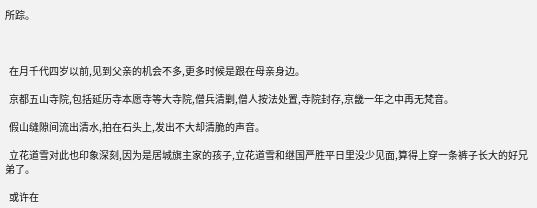所踪。



  在月千代四岁以前,见到父亲的机会不多,更多时候是跟在母亲身边。

  京都五山寺院,包括延历寺本愿寺等大寺院,僧兵清剿,僧人按法处置,寺院封存,京畿一年之中再无梵音。

  假山缝隙间流出清水,拍在石头上,发出不大却清脆的声音。

  立花道雪对此也印象深刻,因为是居城旗主家的孩子,立花道雪和继国严胜平日里没少见面,算得上穿一条裤子长大的好兄弟了。

  或许在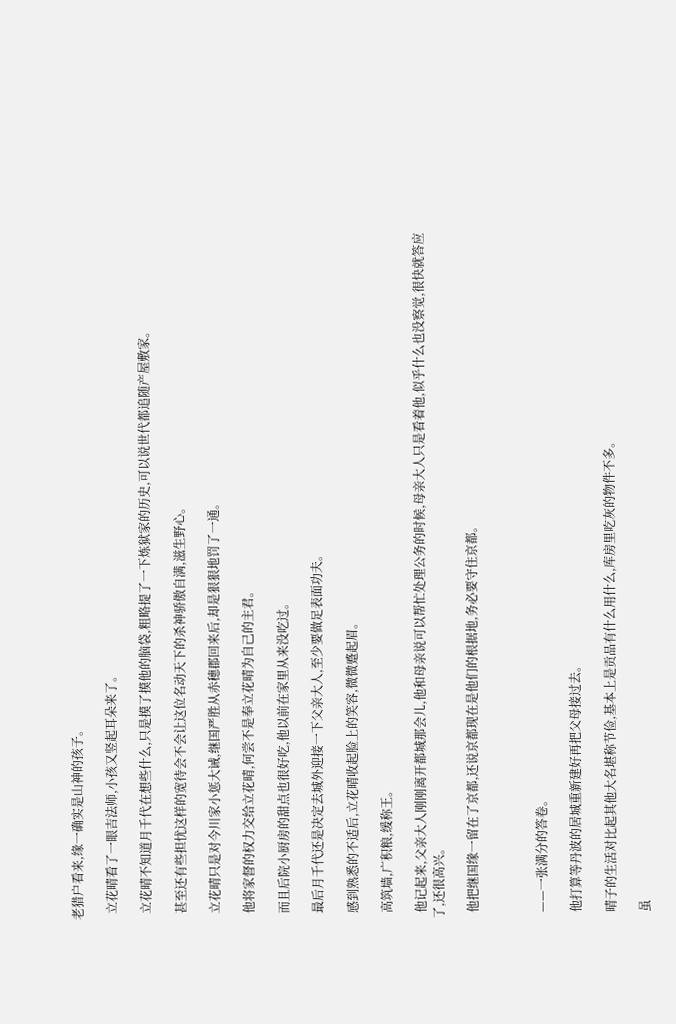老猎户看来,缘一确实是山神的孩子。

  立花晴看了一眼吉法师,小孩又竖起耳朵来了。

  立花晴不知道月千代在想些什么,只是摸了摸他的脑袋,粗略提了一下炼狱家的历史,可以说世代都追随产屋敷家。

  甚至还有些担忧这样的宽待会不会让这位名动天下的杀神骄傲自满,滋生野心。

  立花晴只是对今川家小惩大诫,继国严胜从赤穗郡回来后,却是狠狠地罚了一通。

  他将家督的权力交给立花晴,何尝不是奉立花晴为自己的主君。

  而且后院小厨房的甜点也很好吃,他以前在家里从来没吃过。

  最后月千代还是决定去城外迎接一下父亲大人,至少要做足表面功夫。

  感到熟悉的不适后,立花晴收起脸上的笑容,微微蹙起眉。

  高筑墙,广积粮,缓称王。

  他记起来,父亲大人刚刚离开都城那会儿,他和母亲说可以帮忙处理公务的时候,母亲大人只是看着他,似乎什么也没察觉,很快就答应了,还很高兴。

  他把继国缘一留在了京都,还说京都现在是他们的根据地,务必要守住京都。



  ——一张满分的答卷。

  他打算等丹波的居城重新建好再把父母接过去。

  晴子的生活对比起其他大名堪称节俭,基本上是贡品有什么用什么,库房里吃灰的物件不多。

  虽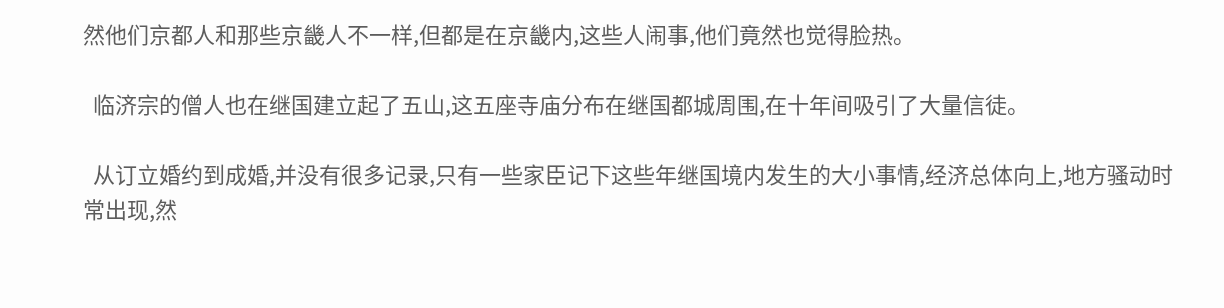然他们京都人和那些京畿人不一样,但都是在京畿内,这些人闹事,他们竟然也觉得脸热。

  临济宗的僧人也在继国建立起了五山,这五座寺庙分布在继国都城周围,在十年间吸引了大量信徒。

  从订立婚约到成婚,并没有很多记录,只有一些家臣记下这些年继国境内发生的大小事情,经济总体向上,地方骚动时常出现,然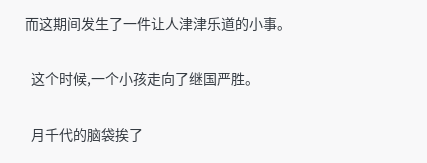而这期间发生了一件让人津津乐道的小事。

  这个时候,一个小孩走向了继国严胜。

  月千代的脑袋挨了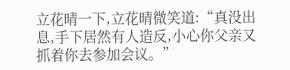立花晴一下,立花晴微笑道:“真没出息,手下居然有人造反,小心你父亲又抓着你去参加会议。”